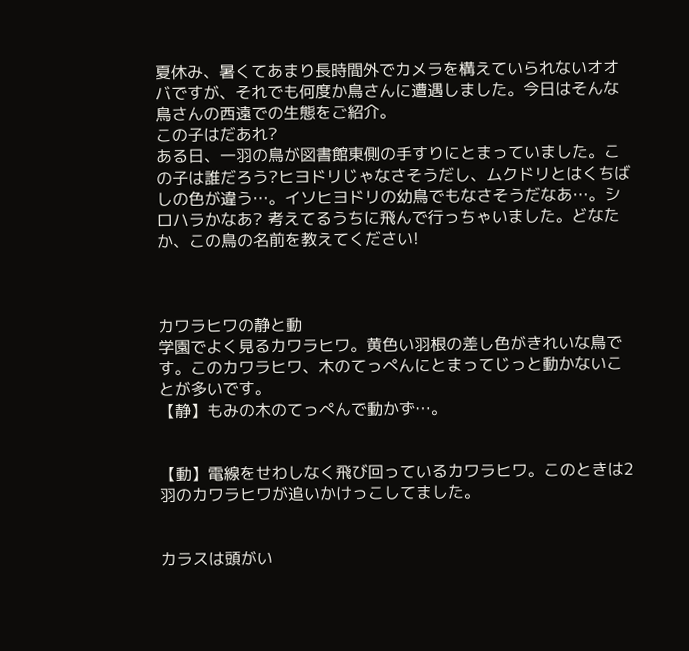夏休み、暑くてあまり長時間外でカメラを構えていられないオオバですが、それでも何度か鳥さんに遭遇しました。今日はそんな鳥さんの西遠での生態をご紹介。
この子はだあれ?
ある日、一羽の鳥が図書館東側の手すりにとまっていました。この子は誰だろう?ヒヨドリじゃなさそうだし、ムクドリとはくちばしの色が違う…。イソヒヨドリの幼鳥でもなさそうだなあ…。シロハラかなあ? 考えてるうちに飛んで行っちゃいました。どなたか、この鳥の名前を教えてください!



カワラヒワの静と動
学園でよく見るカワラヒワ。黄色い羽根の差し色がきれいな鳥です。このカワラヒワ、木のてっぺんにとまってじっと動かないことが多いです。
【静】もみの木のてっぺんで動かず…。


【動】電線をせわしなく飛び回っているカワラヒワ。このときは2羽のカワラヒワが追いかけっこしてました。


カラスは頭がい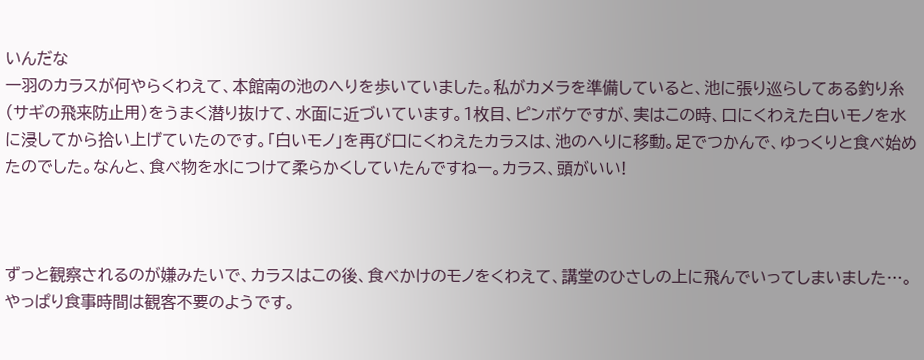いんだな
一羽のカラスが何やらくわえて、本館南の池のへりを歩いていました。私がカメラを準備していると、池に張り巡らしてある釣り糸(サギの飛来防止用)をうまく潜り抜けて、水面に近づいています。1枚目、ピンボケですが、実はこの時、口にくわえた白いモノを水に浸してから拾い上げていたのです。「白いモノ」を再び口にくわえたカラスは、池のへりに移動。足でつかんで、ゆっくりと食べ始めたのでした。なんと、食べ物を水につけて柔らかくしていたんですねー。カラス、頭がいい!



ずっと観察されるのが嫌みたいで、カラスはこの後、食べかけのモノをくわえて、講堂のひさしの上に飛んでいってしまいました…。やっぱり食事時間は観客不要のようです。